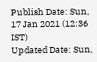Publish Date: Sun, 17 Jan 2021 (12:36 IST)
Updated Date: Sun,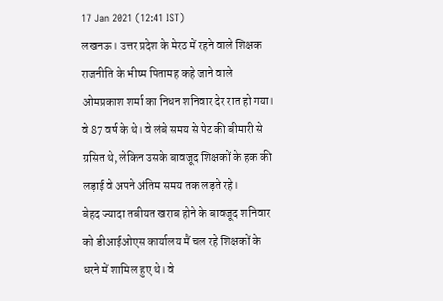17 Jan 2021 (12:41 IST)
लखनऊ। उत्तर प्रदेश के मेरठ में रहने वाले शिक्षक राजनीति के भीष्म पितामह कहे जाने वाले ओमप्रकाश शर्मा का निधन शनिवार देर रात हो गया। वे 87 वर्ष के थे। वे लंबे समय से पेट की बीमारी से ग्रसित थे, लेकिन उसके बावजूद शिक्षकों के हक की लड़ाई वे अपने अंतिम समय तक लड़ते रहे।
बेहद ज्यादा तबीयत खराब होने के बावजूद शनिवार को डीआईओएस कार्यालय मैं चल रहे शिक्षकों के धरने में शामिल हुए थे। वे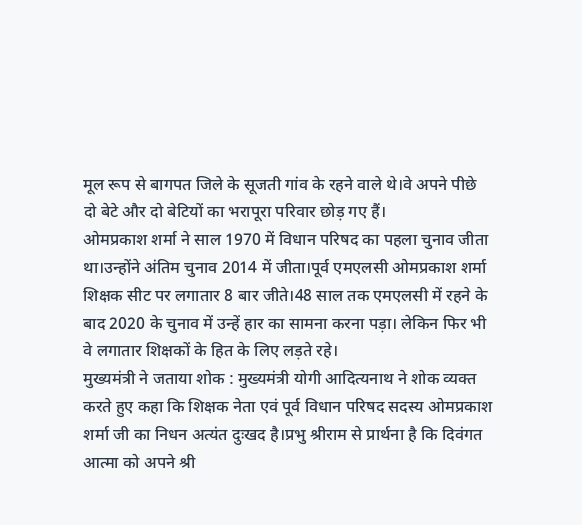मूल रूप से बागपत जिले के सूजती गांव के रहने वाले थे।वे अपने पीछे दो बेटे और दो बेटियों का भरापूरा परिवार छोड़ गए हैं।
ओमप्रकाश शर्मा ने साल 1970 में विधान परिषद का पहला चुनाव जीता था।उन्होंने अंतिम चुनाव 2014 में जीता।पूर्व एमएलसी ओमप्रकाश शर्मा शिक्षक सीट पर लगातार 8 बार जीते।48 साल तक एमएलसी में रहने के बाद 2020 के चुनाव में उन्हें हार का सामना करना पड़ा। लेकिन फिर भी वे लगातार शिक्षकों के हित के लिए लड़ते रहे।
मुख्यमंत्री ने जताया शोक : मुख्यमंत्री योगी आदित्यनाथ ने शोक व्यक्त करते हुए कहा कि शिक्षक नेता एवं पूर्व विधान परिषद सदस्य ओमप्रकाश शर्मा जी का निधन अत्यंत दुःखद है।प्रभु श्रीराम से प्रार्थना है कि दिवंगत आत्मा को अपने श्री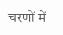चरणों में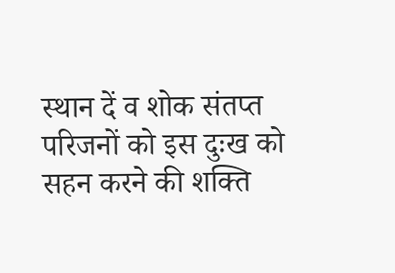स्थान दें व शोक संतप्त परिजनों को इस दुःख को सहन करने की शक्ति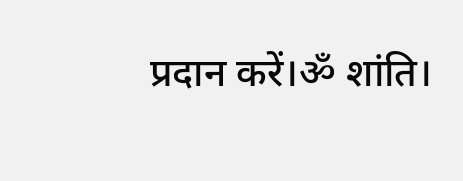प्रदान करें।ॐ शांति।